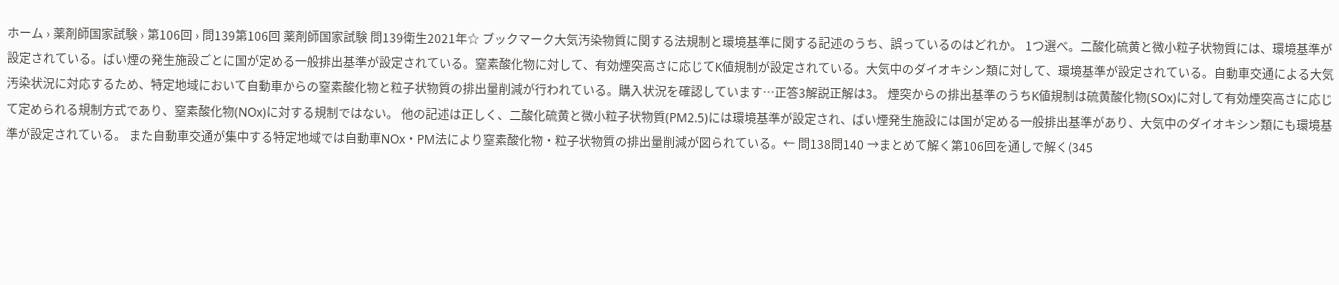ホーム › 薬剤師国家試験 › 第106回 › 問139第106回 薬剤師国家試験 問139衛生2021年☆ ブックマーク大気汚染物質に関する法規制と環境基準に関する記述のうち、誤っているのはどれか。 1つ選べ。二酸化硫黄と微小粒子状物質には、環境基準が設定されている。ばい煙の発生施設ごとに国が定める一般排出基準が設定されている。窒素酸化物に対して、有効煙突高さに応じてK値規制が設定されている。大気中のダイオキシン類に対して、環境基準が設定されている。自動車交通による大気汚染状況に対応するため、特定地域において自動車からの窒素酸化物と粒子状物質の排出量削減が行われている。購入状況を確認しています…正答3解説正解は3。 煙突からの排出基準のうちK値規制は硫黄酸化物(SOx)に対して有効煙突高さに応じて定められる規制方式であり、窒素酸化物(NOx)に対する規制ではない。 他の記述は正しく、二酸化硫黄と微小粒子状物質(PM2.5)には環境基準が設定され、ばい煙発生施設には国が定める一般排出基準があり、大気中のダイオキシン類にも環境基準が設定されている。 また自動車交通が集中する特定地域では自動車NOx・PM法により窒素酸化物・粒子状物質の排出量削減が図られている。← 問138問140 →まとめて解く第106回を通しで解く(345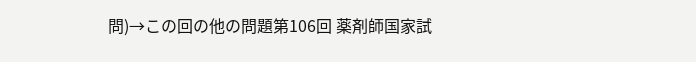問)→この回の他の問題第106回 薬剤師国家試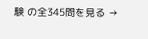験 の全345問を見る →